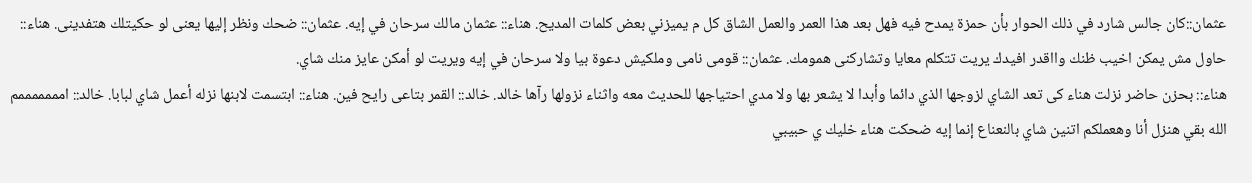عثمان::كان جالس شارد في ذلك الحوار بأن حمزة يمدح فيه فهل بعد هذا العمر والعمل الشاق كل م يميزني بعض كلمات المديح. هناء:: عثمان مالك سرحان في إيه. عثمان:: ضحك ونظر إليها يعنى لو حكيتلك هتفدينى. هناء:: حاول مش يمكن اخيب ظنك وااقدر افيدك يريت تتكلم معايا وتشاركنى همومك. عثمان:: قومى نامى وملكيش دعوة بيا ولا سرحان في إيه ويريت لو أمكن عايز منك شاي.
هناء:: بحزن حاضر نزلت هناء كى تعد الشاي لزوجها الذي دائما وأبدا لا يشعر بها ولا مدي احتياجها للحديث معه واثناء نزولها رآها خالد. خالد:: القمر بتاعى رايح فين. هناء:: ابتسمت لابنها نزله أعمل شاي لبابا. خالد:: امممممممم الله بقي هنزل أنا وهعملكم اتنين شاي بالنعناع إنما إيه ضحكت هناء خليك ي حبيبي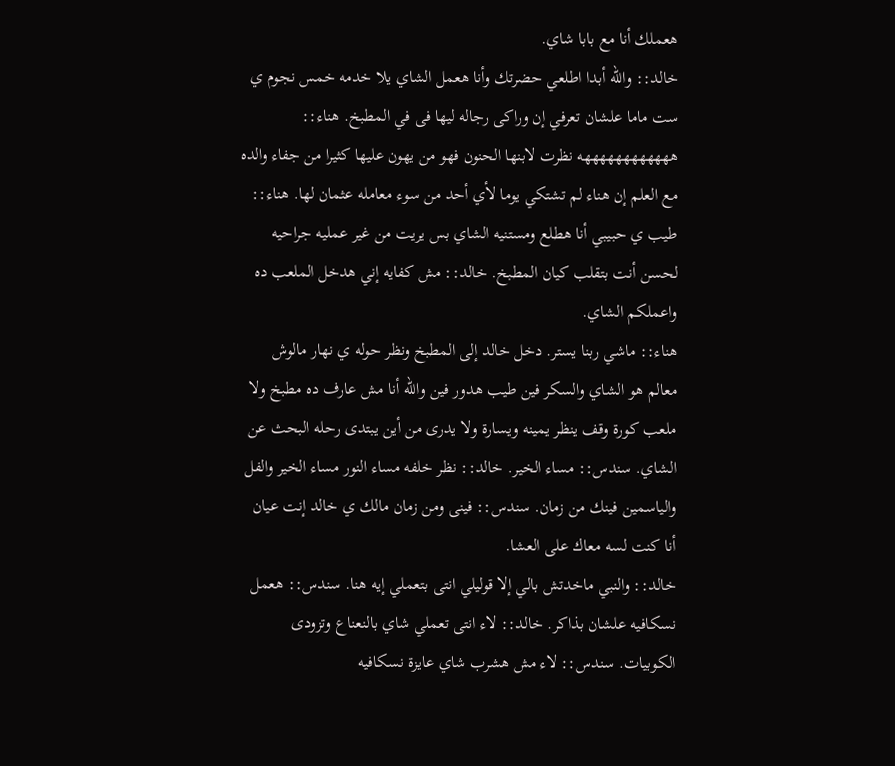هعملك أنا مع بابا شاي.
خالد:: والله أبدا اطلعي حضرتك وأنا هعمل الشاي يلا خدمه خمس نجوم ي ست ماما علشان تعرفي إن وراكى رجاله ليها فى في المطبخ. هناء:: ههههههههههههه نظرت لابنها الحنون فهو من يهون عليها كثيرا من جفاء والده مع العلم إن هناء لم تشتكي يوما لأي أحد من سوء معامله عثمان لها. هناء:: طيب ي حبيبي أنا هطلع ومستنيه الشاي بس يريت من غير عمليه جراحيه لحسن أنت بتقلب كيان المطبخ. خالد:: مش كفايه إني هدخل الملعب ده واعملكم الشاي.
هناء:: ماشي ربنا يستر. دخل خالد إلى المطبخ ونظر حوله ي نهار مالوش معالم هو الشاي والسكر فين طيب هدور فين والله أنا مش عارف ده مطبخ ولا ملعب كورة وقف ينظر يمينه ويسارة ولا يدرى من أين يبتدى رحله البحث عن الشاي. سندس:: مساء الخير. خالد:: نظر خلفه مساء النور مساء الخير والفل والياسمين فينك من زمان. سندس:: فينى ومن زمان مالك ي خالد إنت عيان أنا كنت لسه معاك على العشا.
خالد:: والنبي ماخدتش بالي إلا قوليلي انتى بتعملي إيه هنا. سندس:: هعمل نسكافيه علشان بذاكر. خالد:: لاء انتى تعملي شاي بالنعناع وتزودى الكوبيات. سندس:: لاء مش هشرب شاي عايزة نسكافيه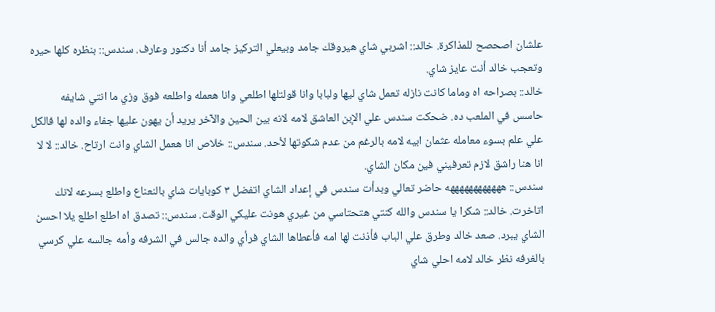علشان اصحصح للمذاكرة. خالد:: اشربي شاي هيروقك جامد وبيعلي التركيز جامد أنا دكتور وعارف. سندس:: بنظره كلها حيره وتعجب خالد أنت عايز شاي.
خالد:: بصراحه اه وماما كانت نازله تعمل شاي ليها ولبابا وانا قولتلها اطلعي وانا هعمله واطلعه فوق وزي ما انتي شايفه حاسس في الملعب ده. ضحكت سندس علي الإبن العاشق لامه لانه بين الحين والآخر يريد أن يهون عليها جفاء والده لها فالكل علي علم بسوء معامله عثمان ابيه لامه بالرغم من عدم شكوتها لأحد. سندس:: خلاص انا هعمل الشاي وانت ارتاح. خالد:: لا لا انا هنا راشق لازم تعرفيني فين مكان الشاي.
سندس:: ههههههههههههه حاضر تعالي وبدأت سندس في إعداد الشاي اتفضل ٣ كوبايات شاي بالنعناع واطلع بسرعه لانك اتاخرت. خالد:: شكرا يا سندس والله كنتي هتحتاسي من غيري هونت عليكي الوقت. سندس:: تصدق اه اطلع اطلع يلا احسن الشاي يبرد. صعد خالد وطرق علي الباب فأذنت لها امه فأعطاها الشاي فرأي والده جالس في الشرفه وأمه جالسه علي كرسي بالغرفه نظر خالد لامه احلي شاي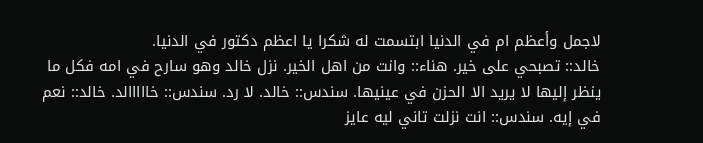لاجمل وأعظم ام في الدنيا ابتسمت له شكرا يا اعظم دكتور في الدنيا.
خالد:: تصبحي على خير. هناء:: وانت من اهل الخير. نزل خالد وهو سارح في امه فكل ما ينظر إليها لا يريد الا الحزن في عينيها. سندس:: خالد. لا رد. سندس:: خااااالد. خالد:: نعم في إيه. سندس:: انت نزلت تاني ليه عايز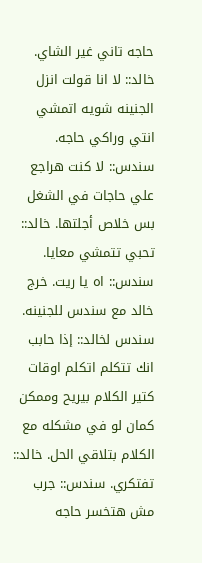حاجه تاني غير الشاي. خالد:: لا انا قولت انزل الجنينه شويه اتمشي انتي وراكي حاجه. سندس:: لا كنت هراجع علي حاجات في الشغل بس خلاص أجلتها. خالد:: تحبي تتمشي معايا. سندس:: اه يا ريت. خرج خالد مع سندس للجنينه.
سندس لخالد:: إذا حابب انك تتكلم اتكلم اوقات كتير الكلام بيريح وممكن كمان لو في مشكله مع الكلام بتلاقي الحل. خالد:: تفتكري. سندس:: جرب مش هتخسر حاجه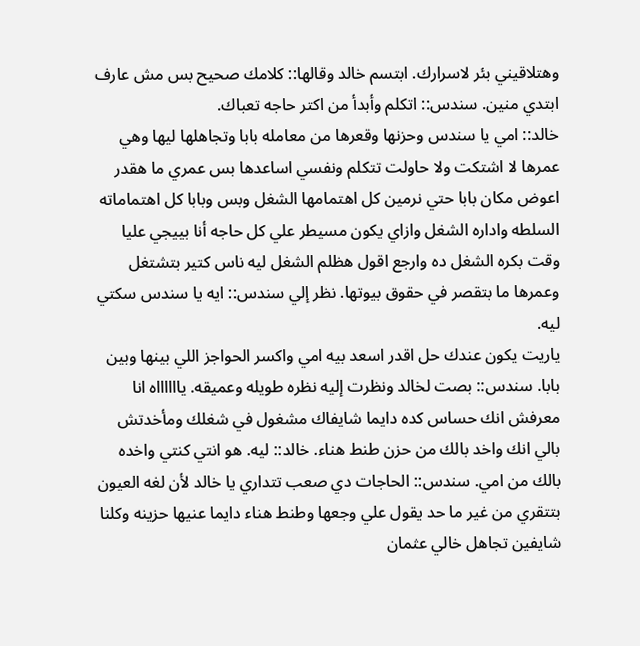وهتلاقيني بئر لاسرارك. ابتسم خالد وقالها:: كلامك صحيح بس مش عارف ابتدي منين. سندس:: اتكلم وأبدأ من اكتر حاجه تعباك.
خالد:: امي يا سندس وحزنها وقعرها من معامله بابا وتجاهلها ليها وهي عمرها لا اشتكت ولا حاولت تتكلم ونفسي اساعدها بس عمري ما هقدر اعوض مكان بابا حتي نرمين كل اهتمامها الشغل وبس وبابا كل اهتماماته السلطه واداره الشغل وازاي يكون مسيطر علي كل حاجه أنا بييجي عليا وقت بكره الشغل ده وارجع اقول هظلم الشغل ليه ناس كتير بتشتغل وعمرها ما بتقصر في حقوق بيوتها. نظر إلي سندس:: ايه يا سندس سكتي ليه.
ياريت يكون عندك حل اقدر اسعد بيه امي واكسر الحواجز اللي بينها وبين بابا. سندس:: بصت لخالد ونظرت إليه نظره طويله وعميقه. يااااااه انا معرفش انك حساس كده دايما شايفاك مشغول في شغلك ومأخدتش بالي انك واخد بالك من حزن طنط هناء. خالد:: ليه. هو انتي كنتي واخده بالك من امي. سندس:: الحاجات دي صعب تتداري يا خالد لأن لغه العيون بتتقري من غير ما حد يقول علي وجعها وطنط هناء دايما عنيها حزينه وكلنا شايفين تجاهل خالي عثمان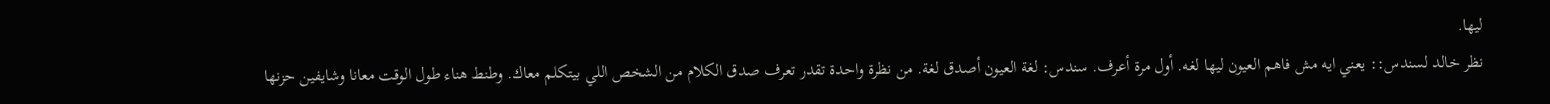ليها.
نظر خالد لسندس:: يعني ايه مش فاهم العيون ليها لغه. أول مرة أعرف. سندس: لغة العيون أصدق لغة. من نظرة واحدة تقدر تعرف صدق الكلام من الشخص اللي بيتكلم معاك. وطنط هناء طول الوقت معانا وشايفين حزنها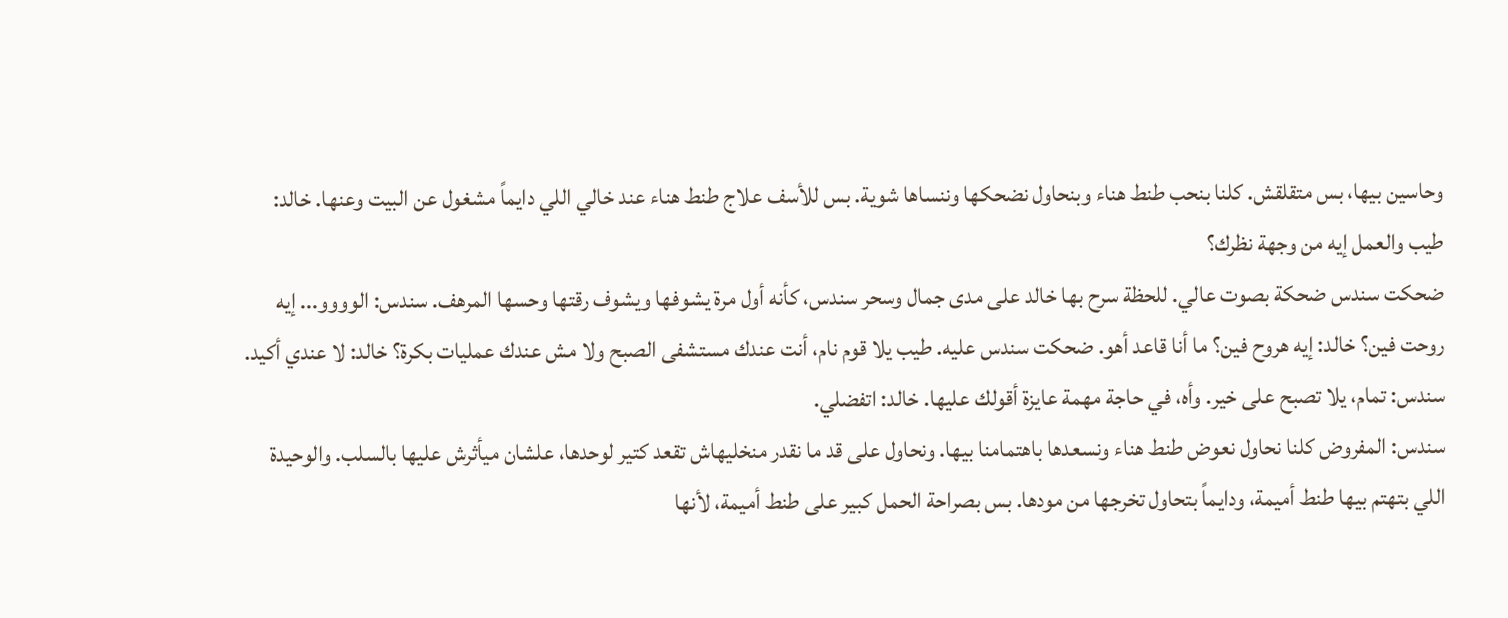وحاسين بيها، بس متقلقش. كلنا بنحب طنط هناء وبنحاول نضحكها وننساها شوية. بس للأسف علاج طنط هناء عند خالي اللي دايماً مشغول عن البيت وعنها. خالد: طيب والعمل إيه من وجهة نظرك؟
ضحكت سندس ضحكة بصوت عالي. للحظة سرح بها خالد على مدى جمال وسحر سندس، كأنه أول مرة يشوفها ويشوف رقتها وحسها المرهف. سندس: الوووو... إيه روحت فين؟ خالد: إيه هروح فين؟ ما أنا قاعد أهو. ضحكت سندس عليه. طيب يلا قوم نام، أنت عندك مستشفى الصبح ولا مش عندك عمليات بكرة؟ خالد: لا عندي أكيد. سندس: تمام، يلا تصبح على خير. وأه، في حاجة مهمة عايزة أقولك عليها. خالد: اتفضلي.
سندس: المفروض كلنا نحاول نعوض طنط هناء ونسعدها باهتمامنا بيها. ونحاول على قد ما نقدر منخليهاش تقعد كتير لوحدها، علشان ميأثرش عليها بالسلب. والوحيدة اللي بتهتم بيها طنط أميمة، ودايماً بتحاول تخرجها من مودها. بس بصراحة الحمل كبير على طنط أميمة، لأنها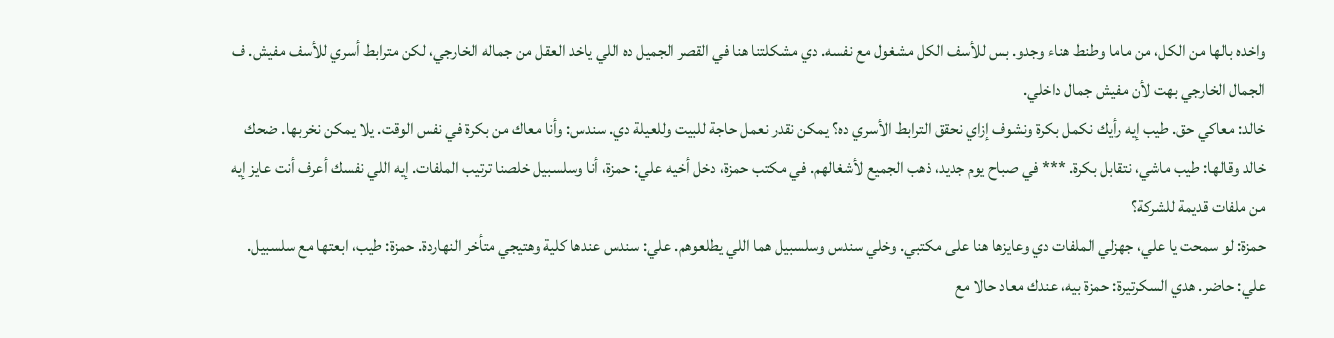واخده بالها من الكل، من ماما وطنط هناء وجدو. بس للأسف الكل مشغول مع نفسه. دي مشكلتنا هنا في القصر الجميل ده اللي ياخد العقل من جماله الخارجي، لكن مترابط أسري للأسف مفيش. ف الجمال الخارجي بهت لأن مفيش جمال داخلي.
خالد: معاكي حق. طيب إيه رأيك نكمل بكرة ونشوف إزاي نحقق الترابط الأسري ده؟ يمكن نقدر نعمل حاجة للبيت وللعيلة دي. سندس: وأنا معاك من بكرة في نفس الوقت. يلا يمكن نخربها. ضحك خالد وقالها: طيب ماشي، نتقابل بكرة. *** في صباح يوم جديد، ذهب الجميع لأشغالهم. في مكتب حمزة، دخل أخيه علي: حمزة، أنا وسلسبيل خلصنا ترتيب الملفات. إيه اللي نفسك أعرف أنت عايز إيه من ملفات قديمة للشركة؟
حمزة: لو سمحت يا علي، جهزلي الملفات دي وعايزها هنا على مكتبي. وخلي سندس وسلسبيل هما اللي يطلعوهم. علي: سندس عندها كلية وهتيجي متأخر النهاردة. حمزة: طيب، ابعتها مع سلسبيل. علي: حاضر. هدي السكرتيرة: حمزة بيه، عندك معاد حالا مع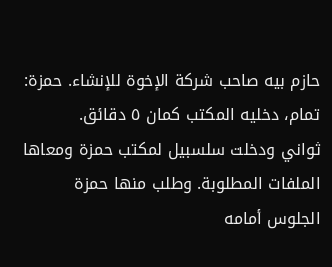حازم بيه صاحب شركة الإخوة للإنشاء. حمزة: تمام، دخليه المكتب كمان ٥ دقائق.
ثواني ودخلت سلسبيل لمكتب حمزة ومعاها الملفات المطلوبة. وطلب منها حمزة الجلوس أمامه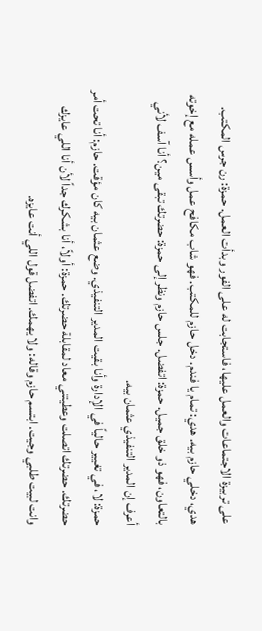على تربيزة الاجتماعات والعمل عليها، فاستجابت له على الفور وبدأت العمل. حمزة: رن جرس المكتب. هدي، دخلي حازم بيه. هدي: تمام يا فندم. دخل حازم للمكتب. فهو شاب مكافح عمل وأسس عمله مع إخوته بالتعاون، فهو ذو خلق جميل. حمزة: اتفضل. جلس حازم ونظر إلى حمزة: حضرتك تبقى مين؟ أنا آسف لأني أعرف إن المدير التنفيذي عثمان بيه.
حمزة: لا، في تغيير حالياً في الإدارة وأنا بقيت المدير التنفيذي. وضع عثمان بيه كان مؤقت. حازم: أنا تحت أمر حضرتك. حضرتك اتصلت وعطيتني معاد لمقابلة حضرتك. حمزة: أولاً، أنا بشكرك جداً لأن أنا اللي عايزك وانت لبيت طلبي وجيت. ابتسم حازم وقاله: ولا يهمك. اتفضل قول اللي أنت عايزه.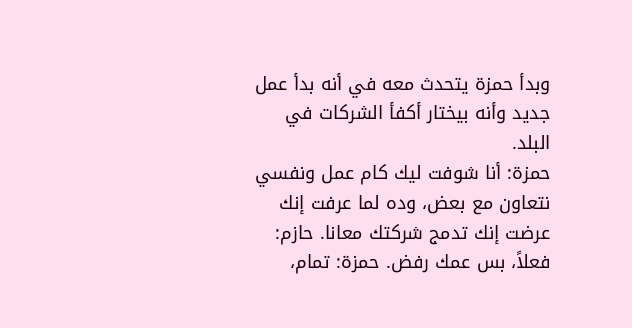وبدأ حمزة يتحدث معه في أنه بدأ عمل جديد وأنه بيختار أكفأ الشركات في البلد.
حمزة: أنا شوفت ليك كام عمل ونفسي نتعاون مع بعض، وده لما عرفت إنك عرضت إنك تدمج شركتك معانا. حازم: فعلاً، بس عمك رفض. حمزة: تمام،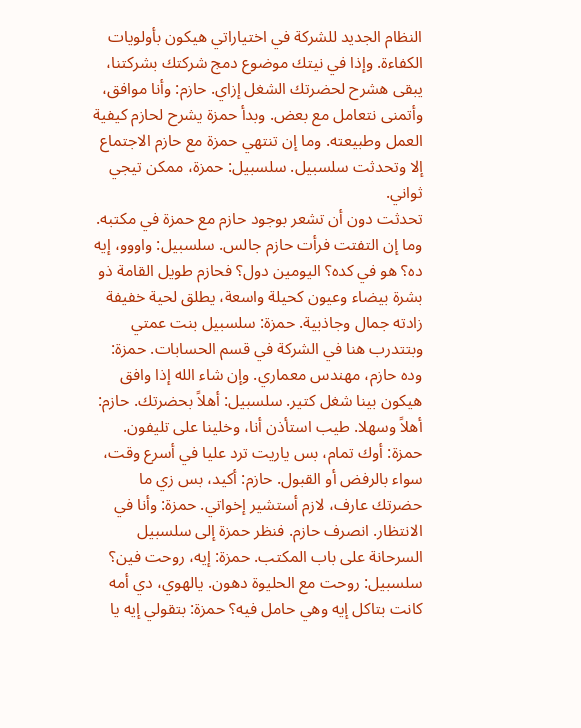النظام الجديد للشركة في اختياراتي هيكون بأولويات الكفاءة. وإذا في نيتك موضوع دمج شركتك بشركتنا، يبقى هشرح لحضرتك الشغل إزاي. حازم: وأنا موافق، وأتمنى نتعامل مع بعض. وبدأ حمزة يشرح لحازم كيفية العمل وطبيعته. وما إن تنتهي حمزة مع حازم الاجتماع إلا وتحدثت سلسبيل. سلسبيل: حمزة، ممكن تيجي ثواني.
تحدثت دون أن تشعر بوجود حازم مع حمزة في مكتبه. وما إن التفتت فرأت حازم جالس. سلسبيل: واووو، إيه ده؟ هو في كده؟ اليومين دول؟ فحازم طويل القامة ذو بشرة بيضاء وعيون كحيلة واسعة، يطلق لحية خفيفة زادته جمال وجاذبية. حمزة: سلسبيل بنت عمتي وبتتدرب هنا في الشركة في قسم الحسابات. حمزة: وده حازم، مهندس معماري. وإن شاء الله إذا وافق هيكون بينا شغل كتير. سلسبيل: أهلاً بحضرتك. حازم: أهلاً وسهلا. طيب استأذن أنا، وخلينا على تليفون.
حمزة: أوك تمام، بس ياريت ترد عليا في أسرع وقت، سواء بالرفض أو القبول. حازم: أكيد، بس زي ما حضرتك عارف، لازم أستشير إخواتي. حمزة: وأنا في الانتظار. انصرف حازم. فنظر حمزة إلى سلسبيل السرحانة على باب المكتب. حمزة: إيه، روحت فين؟ سلسبيل: روحت مع الحليوة دهون. يالهوي، دي أمه كانت بتاكل إيه وهي حامل فيه؟ حمزة: بتقولي إيه يا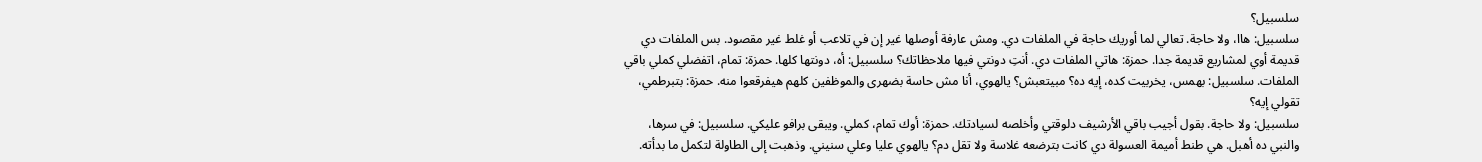سلسبيل؟
سلسبيل: هاا، ولا حاجة. تعالي لما أوريك حاجة في الملفات دي. ومش عارفة أوصلها غير إن في تلاعب أو غلط غير مقصود. بس الملفات دي قديمة أوي لمشاريع قديمة جدا. حمزة: هاتي الملفات دي. أنتِ دونتي فيها ملاحظاتك؟ سلسبيل: أه، دونتها كلها. حمزة: تمام، اتفضلي كملي باقي الملفات. سلسبيل: بهمس، يخربيت كده، إيه ده؟ مبيتعبش؟ يالهوي، أنا مش حاسة بضهرى والموظفين كلهم هيفرقعوا منه. حمزة: بتبرطمي، تقولي إيه؟
سلسبيل: ولا حاجة. بقول أجيب باقي الأرشيف دلوقتي وأخلصه لسيادتك. حمزة: أوك تمام، كملي. ويبقى برافو عليكي. سلسبيل: في سرها، والنبي ده أهبل. هي طنط أميمة العسولة دي كانت بترضعه غلاسة ولا تقل دم؟ يالهوي عليا وعلي سنيني. وذهبت إلى الطاولة لتكمل ما بدأته.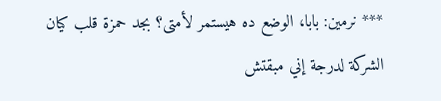*** نرمين: بابا، الوضع ده هيستمر لأمتى؟ بجد حمزة قلب كيان الشركة لدرجة إني مبقتش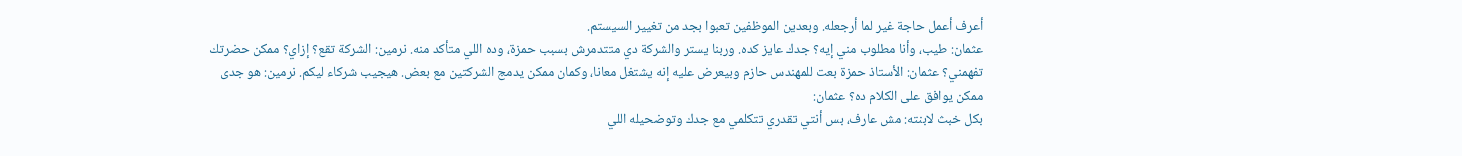أعرف أعمل حاجة غير لما أرجعله. وبعدين الموظفين تعبوا بجد من تغيير السيستم.
عثمان: طيب، وأنا مطلوب مني إيه؟ جدك عايز كده. وربنا يستر والشركة دي متتدمرش بسبب حمزة، وده اللي متأكد منه. نرمين: الشركة تقع؟ إزاي؟ ممكن حضرتك تفهمني؟ عثمان: الأستاذ حمزة بعت للمهندس حازم وبيعرض عليه إنه يشتغل معانا، وكمان ممكن يدمج الشركتين مع بعض. هيجيب شركاء ليكم. نرمين: هو جدى ممكن يوافق على الكلام ده؟ عثمان:
بكل خبث لابنته: مش عارف، بس أنتي تقدري تتكلمي مع جدك وتوضحيله اللي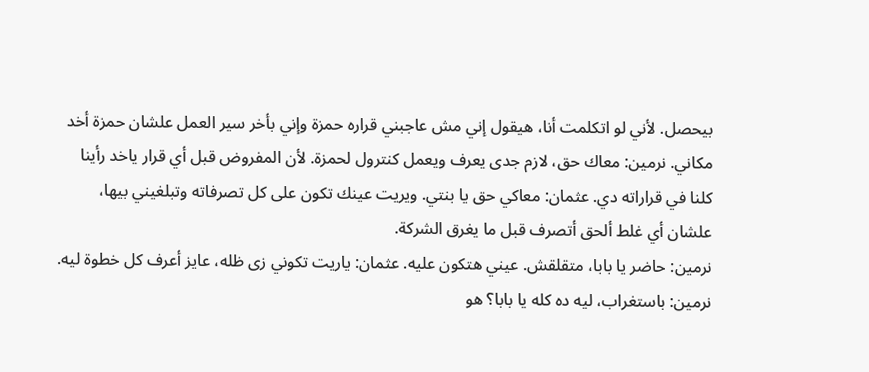بيحصل. لأني لو اتكلمت أنا، هيقول إني مش عاجبني قراره حمزة وإني بأخر سير العمل علشان حمزة أخد مكاني. نرمين: معاك حق، لازم جدى يعرف ويعمل كنترول لحمزة. لأن المفروض قبل أي قرار ياخد رأينا كلنا في قراراته دي. عثمان: معاكي حق يا بنتي. ويريت عينك تكون على كل تصرفاته وتبلغيني بيها، علشان أي غلط ألحق أتصرف قبل ما يغرق الشركة.
نرمين: حاضر يا بابا، متقلقش. عيني هتكون عليه. عثمان: ياريت تكوني زى ظله، عايز أعرف كل خطوة ليه. نرمين: باستغراب، ليه ده كله يا بابا؟ هو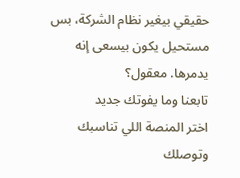حقيقي بيغير نظام الشركة، بس مستحيل يكون بيسعى إنه يدمرها. معقول؟
تابعنا وما يفوتك جديد
اختر المنصة اللي تناسبك وتوصلك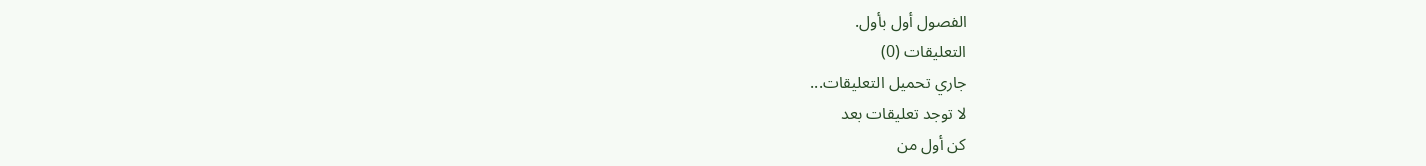الفصول أول بأول.
التعليقات (0)
جاري تحميل التعليقات...
لا توجد تعليقات بعد
كن أول من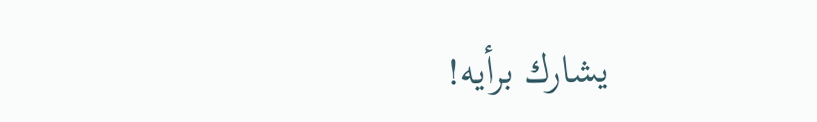يشارك برأيه!